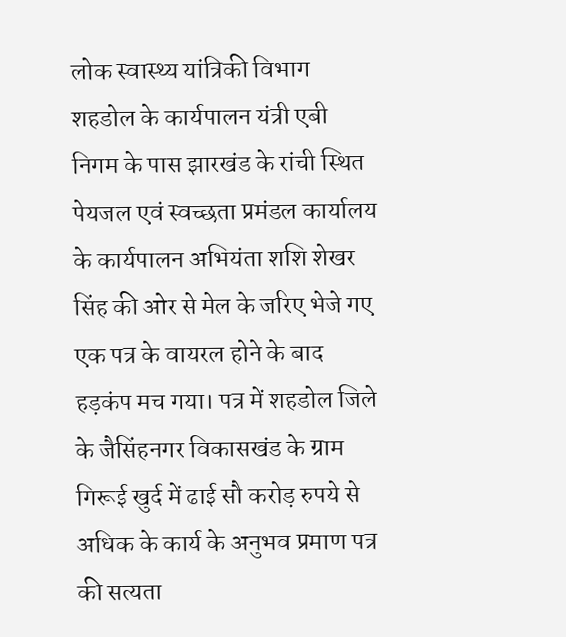लोक स्वास्थ्य यांत्रिकी विभाग शहडोल के कार्यपालन यंत्री एबी निगम के पास झारखंड के रांची स्थित पेयजल एवं स्वच्छता प्रमंडल कार्यालय के कार्यपालन अभियंता शशि शेखर सिंह की ओर से मेल के जरिए भेजे गए एक पत्र के वायरल होने के बाद हड़कंप मच गया। पत्र में शहडोल जिले के जैसिंहनगर विकासखंड के ग्राम गिरूई खुर्द में ढाई सौ करोड़ रुपये से अधिक के कार्य के अनुभव प्रमाण पत्र की सत्यता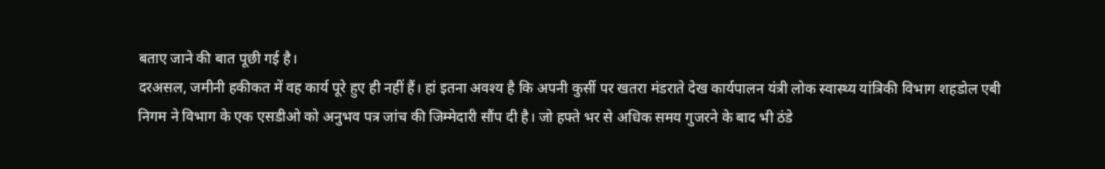बताए जाने की बात पूछी गई है।
दरअसल, जमीनी हकीकत में वह कार्य पूरे हुए ही नहीं हैं। हां इतना अवश्य है कि अपनी कुर्सी पर खतरा मंडराते देख कार्यपालन यंत्री लोक स्वास्थ्य यांत्रिकी विभाग शहडोल एबी निगम ने विभाग के एक एसडीओ को अनुभव पत्र जांच की जिम्मेदारी सौंप दी है। जो हफ्ते भर से अधिक समय गुजरने के बाद भी ठंडे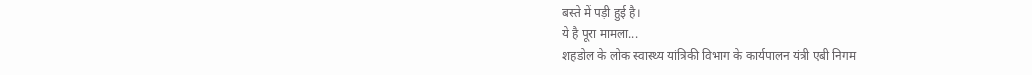बस्ते में पड़ी हुई है।
ये है पूरा मामला...
शहडोल के लोक स्वास्थ्य यांत्रिकी विभाग के कार्यपालन यंत्री एबी निगम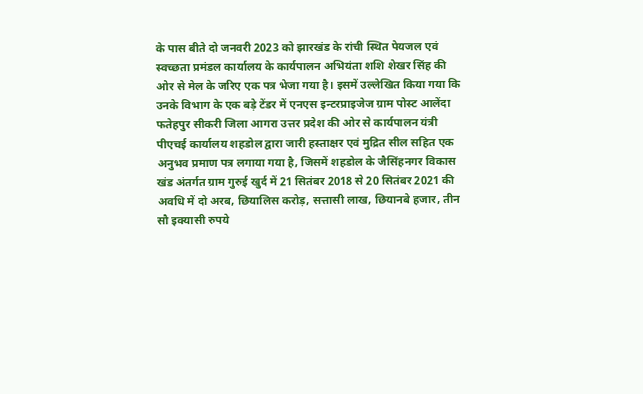के पास बीते दो जनवरी 2023 को झारखंड के रांची स्थित पेयजल एवं स्वच्छता प्रमंडल कार्यालय के कार्यपालन अभियंता शशि शेखर सिंह की ओर से मेल के जरिए एक पत्र भेजा गया है। इसमें उल्लेखित किया गया कि उनके विभाग के एक बड़े टेंडर में एनएस इन्टरप्राइजेज ग्राम पोस्ट आलेंदा फतेहपुर सीकरी जिला आगरा उत्तर प्रदेश की ओर से कार्यपालन यंत्री पीएचई कार्यालय शहडोल द्वारा जारी हस्ताक्षर एवं मुद्रित सील सहित एक अनुभव प्रमाण पत्र लगाया गया है, जिसमें शहडोल के जैसिंहनगर विकास खंड अंतर्गत ग्राम गुरुई खुर्द में 21 सितंबर 2018 से 20 सितंबर 2021 की अवधि में दो अरब, छियालिस करोड़, सत्तासी लाख, छियानबे हजार, तीन सौ इक्यासी रुपये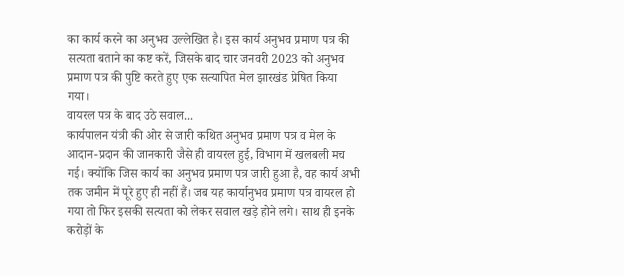का कार्य करने का अनुभव उल्लेखित है। इस कार्य अनुभव प्रमाण पत्र की सत्यता बताने का कष्ट करें, जिसके बाद चार जनवरी 2023 को अनुभव प्रमाण पत्र की पुष्टि करते हुए एक सत्यापित मेल झारखंड प्रेषित किया गया।
वायरल पत्र के बाद उठे सवाल...
कार्यपालन यंत्री की ओर से जारी कथित अनुभव प्रमाण पत्र व मेल के आदान-प्रदान की जानकारी जैसे ही वायरल हुई, विभाग में खलबली मच गई। क्योंकि जिस कार्य का अनुभव प्रमाण पत्र जारी हुआ है, वह कार्य अभी तक जमीन में पूरे हुए ही नहीं हैं। जब यह कार्यानुभव प्रमाण पत्र वायरल हो गया तो फिर इसकी सत्यता को लेकर सवाल खड़े होने लगे। साथ ही इनके करोड़ों के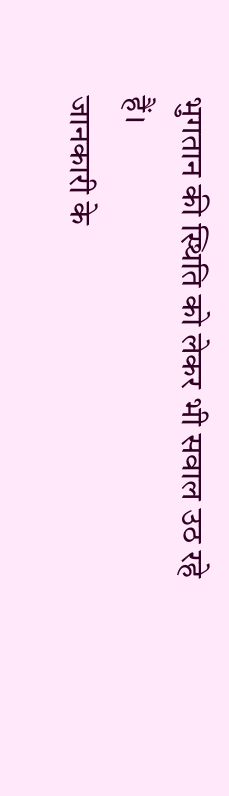भुगतान की स्थिति को लेकर भी सवाल उठ रहे हैं।
जानकारी के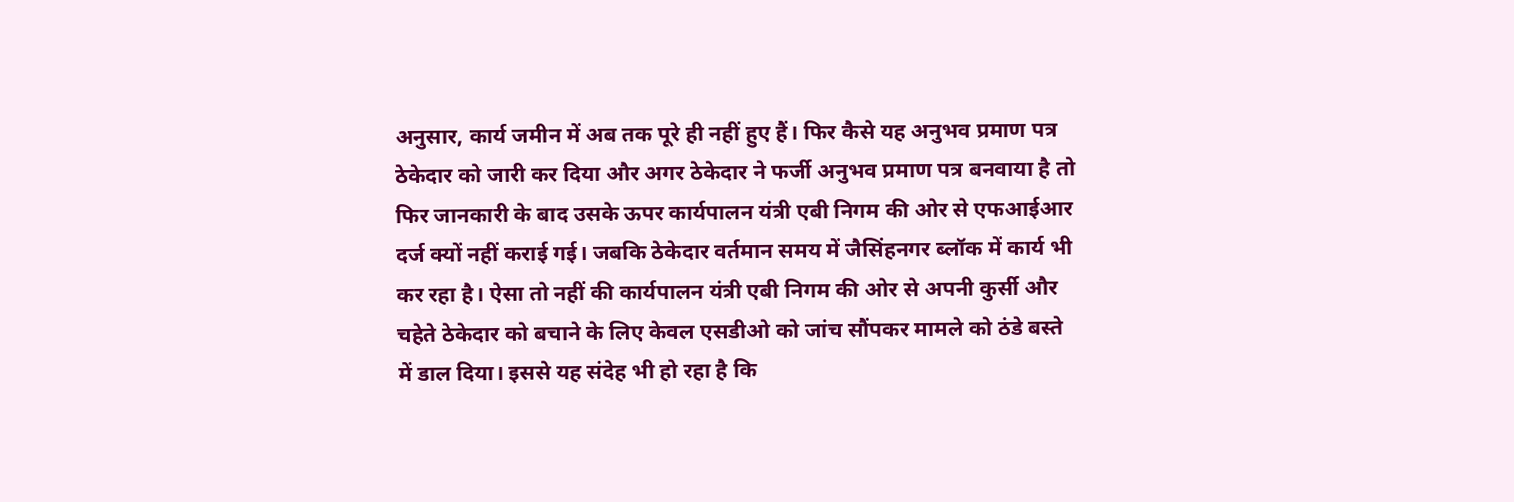अनुसार, कार्य जमीन में अब तक पूरे ही नहीं हुए हैं। फिर कैसे यह अनुभव प्रमाण पत्र ठेकेदार को जारी कर दिया और अगर ठेकेदार ने फर्जी अनुभव प्रमाण पत्र बनवाया है तो फिर जानकारी के बाद उसके ऊपर कार्यपालन यंत्री एबी निगम की ओर से एफआईआर दर्ज क्यों नहीं कराई गई। जबकि ठेकेदार वर्तमान समय में जैसिंहनगर ब्लॉक में कार्य भी कर रहा है। ऐसा तो नहीं की कार्यपालन यंत्री एबी निगम की ओर से अपनी कुर्सी और चहेते ठेकेदार को बचाने के लिए केवल एसडीओ को जांच सौंपकर मामले को ठंडे बस्ते में डाल दिया। इससे यह संदेह भी हो रहा है कि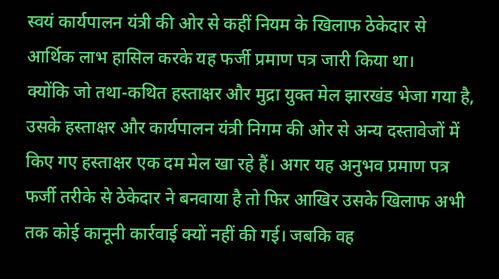स्वयं कार्यपालन यंत्री की ओर से कहीं नियम के खिलाफ ठेकेदार से आर्थिक लाभ हासिल करके यह फर्जी प्रमाण पत्र जारी किया था।
क्योंकि जो तथा-कथित हस्ताक्षर और मुद्रा युक्त मेल झारखंड भेजा गया है, उसके हस्ताक्षर और कार्यपालन यंत्री निगम की ओर से अन्य दस्तावेजों में किए गए हस्ताक्षर एक दम मेल खा रहे हैं। अगर यह अनुभव प्रमाण पत्र फर्जी तरीके से ठेकेदार ने बनवाया है तो फिर आखिर उसके खिलाफ अभी तक कोई कानूनी कार्रवाई क्यों नहीं की गई। जबकि वह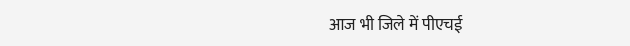आज भी जिले में पीएचई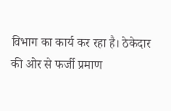विभाग का कार्य कर रहा है। ठेकेदार की ओर से फर्जी प्रमाण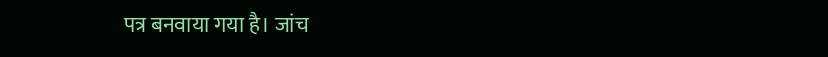पत्र बनवाया गया है। जांच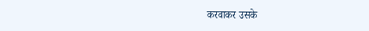करवाकर उसके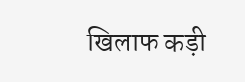खिलाफ कड़ी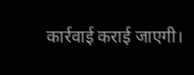कार्रवाई कराई जाएगी।